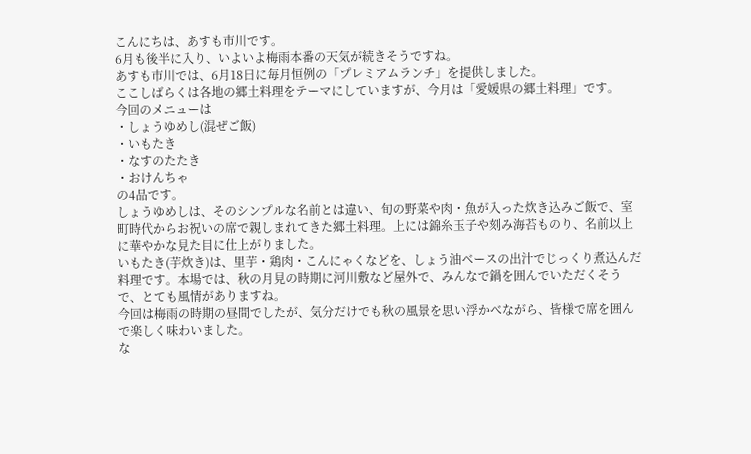こんにちは、あすも市川です。
6月も後半に入り、いよいよ梅雨本番の天気が続きそうですね。
あすも市川では、6月18日に毎月恒例の「プレミアムランチ」を提供しました。
ここしばらくは各地の郷土料理をテーマにしていますが、今月は「愛媛県の郷土料理」です。
今回のメニューは
・しょうゆめし(混ぜご飯)
・いもたき
・なすのたたき
・おけんちゃ
の4品です。
しょうゆめしは、そのシンプルな名前とは違い、旬の野菜や肉・魚が入った炊き込みご飯で、室町時代からお祝いの席で親しまれてきた郷土料理。上には錦糸玉子や刻み海苔ものり、名前以上に華やかな見た目に仕上がりました。
いもたき(芋炊き)は、里芋・鶏肉・こんにゃくなどを、しょう油ベースの出汁でじっくり煮込んだ料理です。本場では、秋の月見の時期に河川敷など屋外で、みんなで鍋を囲んでいただくそうで、とても風情がありますね。
今回は梅雨の時期の昼間でしたが、気分だけでも秋の風景を思い浮かべながら、皆様で席を囲んで楽しく味わいました。
な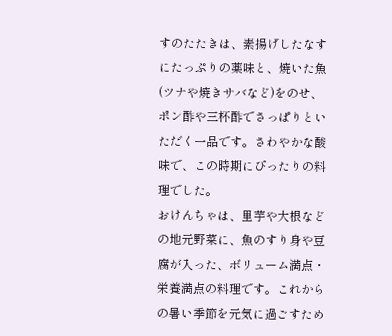すのたたきは、素揚げしたなすにたっぷりの薬味と、焼いた魚(ツナや焼きサバなど)をのせ、ポン酢や三杯酢でさっぱりといただく一品です。さわやかな酸味で、この時期にぴったりの料理でした。
おけんちゃは、里芋や大根などの地元野菜に、魚のすり身や豆腐が入った、ボリューム満点・栄養満点の料理です。これからの暑い季節を元気に過ごすため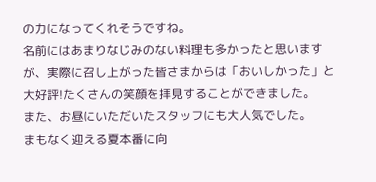の力になってくれそうですね。
名前にはあまりなじみのない料理も多かったと思いますが、実際に召し上がった皆さまからは「おいしかった」と大好評!たくさんの笑顔を拝見することができました。
また、お昼にいただいたスタッフにも大人気でした。
まもなく迎える夏本番に向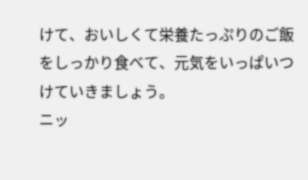けて、おいしくて栄養たっぷりのご飯をしっかり食べて、元気をいっぱいつけていきましょう。
ニッ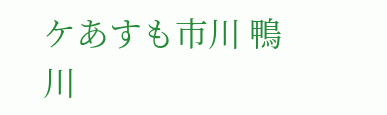ケあすも市川 鴨川